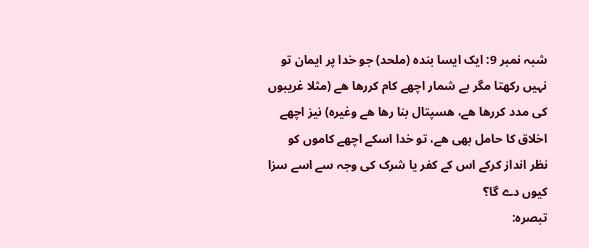شبہ نمبر 9: ایک ایسا بندہ (ملحد) جو خدا پر ایمان تو نہیں رکھتا مگر بے شمار اچھے کام کررھا ھے (مثلا غریبوں کی مدد کررھا ھے، ھسپتال بنا رھا ھے وغیرہ) نیز اچھے اخلاق کا حامل بھی ھے، تو خدا اسکے اچھے کاموں کو نظر انداز کرکے اس کے کفر یا شرک کی وجہ سے اسے سزا کیوں دے گا؟
تبصرہ: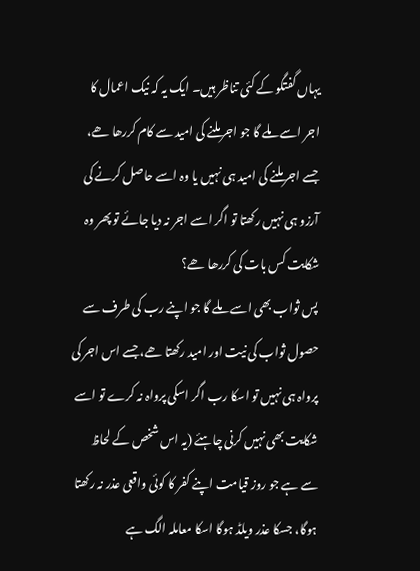یہاں گفتگو کے کئی تناظر ہیں۔ ایک یہ کہ نیک اعمال کا اجر اسے ملے گا جو اجر ملنے کی امید سے کام کررھا ھے، جسے اجر ملنے کی امید ہی نہیں یا وہ اسے حاصل کرنے کی آرزو ہی نہیں رکھتا تو اگر اسے اجر نہ دیا جائے تو پھر وہ شکایت کس بات کی کررھا ھے؟
پس ثواب بھی اسے ملے گا جو اپنے رب کی طرف سے حصول ثواب کی نیت اور امید رکھتا ھے، جسے اس اجر کی پرواہ ہی نہیں تو اسکا رب اگر اسکی پرواہ نہ کرے تو اسے شکایت بھی نہیں کرنی چاہئے (یہ اس شخص کے لحاظ سے ہے جو روز قیامت اپنے کفر کا کوئی واقعی عذر نہ رکھتا ہوگا، جسکا عذر ویلڈ ہوگا اسکا معاملہ الگ ہے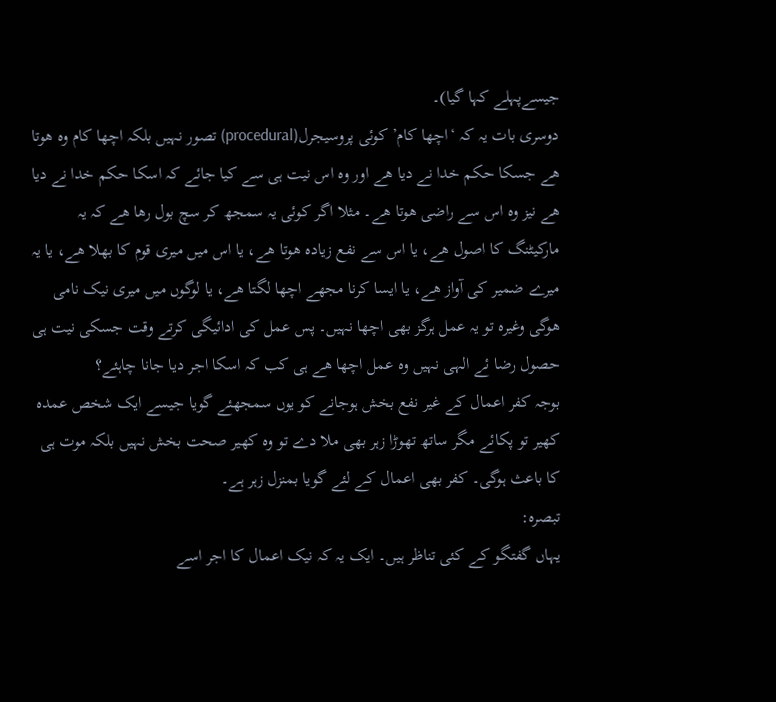جیسےپہلے کہا گیا)۔
دوسری بات یہ کہ ‘اچھا کام’ کوئی پروسیجرل(procedural) تصور نہیں بلکہ اچھا کام وہ ھوتا ھے جسکا حکم خدا نے دیا ھے اور وہ اس نیت ہی سے کیا جائے کہ اسکا حکم خدا نے دیا ھے نیز وہ اس سے راضی ھوتا ھے۔ مثلا اگر کوئی یہ سمجھ کر سچ بول رھا ھے کہ یہ مارکیٹنگ کا اصول ھے، یا اس سے نفع زیادہ ھوتا ھے، یا اس میں میری قوم کا بھلا ھے، یا یہ میرے ضمیر کی آواز ھے، یا ایسا کرنا مجھے اچھا لگتا ھے، یا لوگوں میں میری نیک نامی ھوگی وغیرہ تو یہ عمل ہرگز بھی اچھا نہیں۔ پس عمل کی ادائیگی کرتے وقت جسکی نیت ہی حصول رضا ئے الہی نہیں وہ عمل اچھا ھے ہی کب کہ اسکا اجر دیا جانا چاہئے؟
بوجہ کفر اعمال کے غیر نفع بخش ہوجانے کو یوں سمجھئے گویا جیسے ایک شخص عمدہ کھیر تو پکائے مگر ساتھ تھوڑا زہر بھی ملا دے تو وہ کھیر صحت بخش نہیں بلکہ موت ہی کا باعث ہوگی۔ کفر بھی اعمال کے لئے گویا بمنزل زہر ہے۔
تبصرہ:
یہاں گفتگو کے کئی تناظر ہیں۔ ایک یہ کہ نیک اعمال کا اجر اسے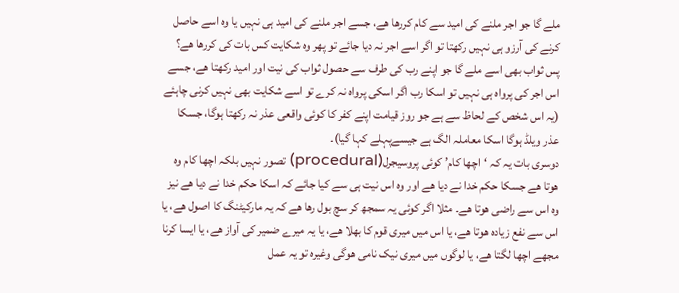ملے گا جو اجر ملنے کی امید سے کام کررھا ھے، جسے اجر ملنے کی امید ہی نہیں یا وہ اسے حاصل کرنے کی آرزو ہی نہیں رکھتا تو اگر اسے اجر نہ دیا جائے تو پھر وہ شکایت کس بات کی کررھا ھے؟
پس ثواب بھی اسے ملے گا جو اپنے رب کی طرف سے حصول ثواب کی نیت اور امید رکھتا ھے، جسے اس اجر کی پرواہ ہی نہیں تو اسکا رب اگر اسکی پرواہ نہ کرے تو اسے شکایت بھی نہیں کرنی چاہئے (یہ اس شخص کے لحاظ سے ہے جو روز قیامت اپنے کفر کا کوئی واقعی عذر نہ رکھتا ہوگا، جسکا عذر ویلڈ ہوگا اسکا معاملہ الگ ہے جیسےپہلے کہا گیا)۔
دوسری بات یہ کہ ‘اچھا کام’ کوئی پروسیجرل(procedural) تصور نہیں بلکہ اچھا کام وہ ھوتا ھے جسکا حکم خدا نے دیا ھے اور وہ اس نیت ہی سے کیا جائے کہ اسکا حکم خدا نے دیا ھے نیز وہ اس سے راضی ھوتا ھے۔ مثلا اگر کوئی یہ سمجھ کر سچ بول رھا ھے کہ یہ مارکیٹنگ کا اصول ھے، یا اس سے نفع زیادہ ھوتا ھے، یا اس میں میری قوم کا بھلا ھے، یا یہ میرے ضمیر کی آواز ھے، یا ایسا کرنا مجھے اچھا لگتا ھے، یا لوگوں میں میری نیک نامی ھوگی وغیرہ تو یہ عمل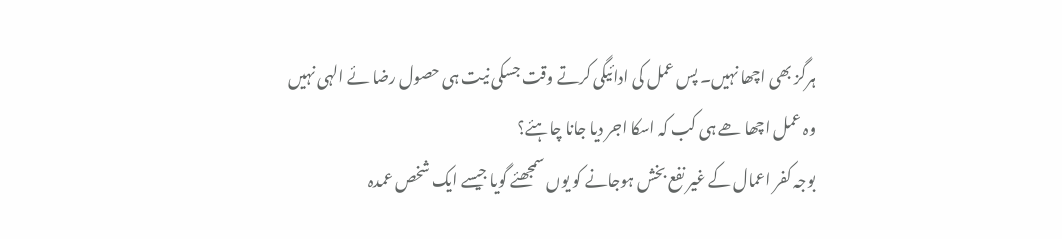ہرگز بھی اچھا نہیں۔ پس عمل کی ادائیگی کرتے وقت جسکی نیت ہی حصول رضا ئے الہی نہیں وہ عمل اچھا ھے ہی کب کہ اسکا اجر دیا جانا چاہئے؟
بوجہ کفر اعمال کے غیر نفع بخش ہوجانے کو یوں سمجھئے گویا جیسے ایک شخص عمدہ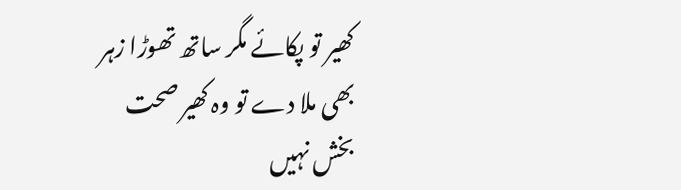کھیر تو پکائے مگر ساتھ تھوڑا زہر بھی ملا دے تو وہ کھیر صحت بخش نہیں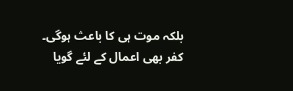بلکہ موت ہی کا باعث ہوگی۔ کفر بھی اعمال کے لئے گویا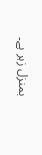بمنزل زہر ہے۔